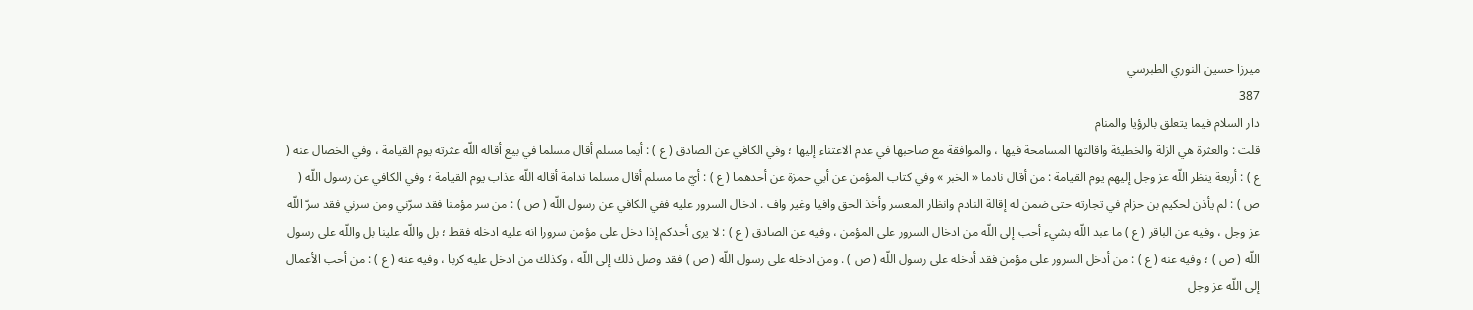ميرزا حسين النوري الطبرسي
387
دار السلام فيما يتعلق بالرؤيا والمنام
قلت : والعثرة هي الزلة والخطيئة واقالتها المسامحة فيها ، والموافقة مع صاحبها في عدم الاعتناء إليها ؛ وفي الكافي عن الصادق ( ع ) : أيما مسلم أقال مسلما في بيع أقاله اللّه عثرته يوم القيامة ، وفي الخصال عنه ( ع ) : أربعة ينظر اللّه عز وجل إليهم يوم القيامة : من أقال نادما « الخبر » وفي كتاب المؤمن عن أبي حمزة عن أحدهما ( ع ) : أيّ ما مسلم أقال مسلما ندامة أقاله اللّه عذاب يوم القيامة ؛ وفي الكافي عن رسول اللّه ( ص ) : لم يأذن لحكيم بن حزام في تجارته حتى ضمن له إقالة النادم وانظار المعسر وأخذ الحق وافيا وغير واف . ادخال السرور عليه ففي الكافي عن رسول اللّه ( ص ) : من سر مؤمنا فقد سرّني ومن سرني فقد سرّ اللّه عز وجل ، وفيه عن الباقر ( ع ) ما عبد اللّه بشيء أحب إلى اللّه من ادخال السرور على المؤمن ، وفيه عن الصادق ( ع ) : لا يرى أحدكم إذا دخل على مؤمن سرورا انه عليه ادخله فقط ؛ بل واللّه علينا بل واللّه على رسول اللّه ( ص ) ؛ وفيه عنه ( ع ) : من أدخل السرور على مؤمن فقد أدخله على رسول اللّه ( ص ) . ومن ادخله على رسول اللّه ( ص ) فقد وصل ذلك إلى اللّه ، وكذلك من ادخل عليه كربا ، وفيه عنه ( ع ) : من أحب الأعمال إلى اللّه عز وجل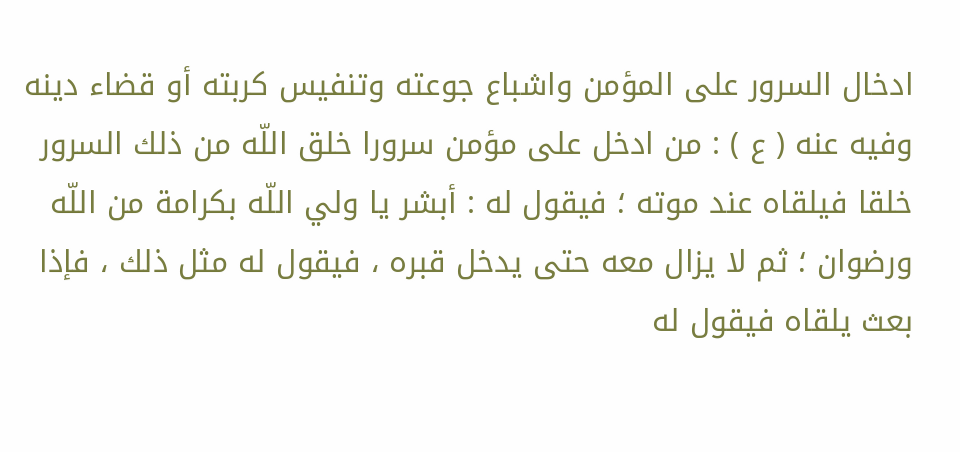ادخال السرور على المؤمن واشباع جوعته وتنفيس كربته أو قضاء دينه وفيه عنه ( ع ) : من ادخل على مؤمن سرورا خلق اللّه من ذلك السرور خلقا فيلقاه عند موته ؛ فيقول له : أبشر يا ولي اللّه بكرامة من اللّه ورضوان ؛ ثم لا يزال معه حتى يدخل قبره ، فيقول له مثل ذلك ، فإذا بعث يلقاه فيقول له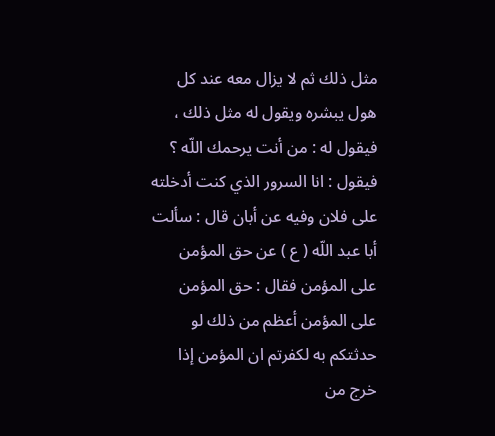مثل ذلك ثم لا يزال معه عند كل هول يبشره ويقول له مثل ذلك ، فيقول له : من أنت يرحمك اللّه ؟ فيقول : انا السرور الذي كنت أدخلته على فلان وفيه عن أبان قال : سألت أبا عبد اللّه ( ع ) عن حق المؤمن على المؤمن فقال : حق المؤمن على المؤمن أعظم من ذلك لو حدثتكم به لكفرتم ان المؤمن إذا خرج من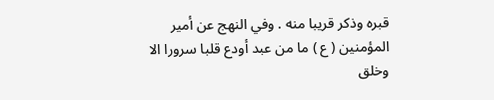قبره وذكر قريبا منه . وفي النهج عن أمير المؤمنين ( ع ) ما من عبد أودع قلبا سرورا الا وخلق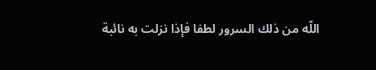اللّه من ذلك السرور لطفا فإذا نزلت به نائبة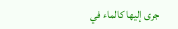جرى إليها كالماء في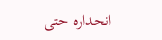انحداره حتى